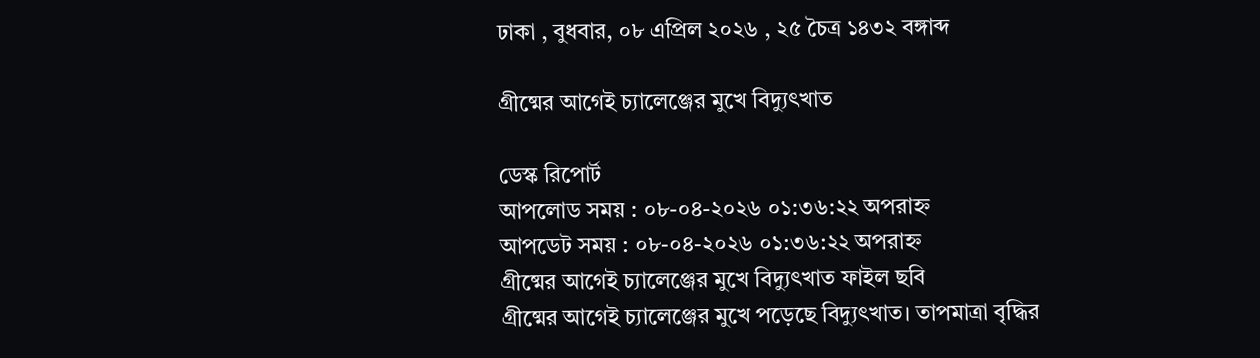ঢাকা , বুধবার, ০৮ এপ্রিল ২০২৬ , ২৫ চৈত্র ১৪৩২ বঙ্গাব্দ

গ্রীষ্মের আগেই চ্যালেঞ্জের মুখে বিদ্যুৎখাত

ডেস্ক রিপোর্ট
আপলোড সময় : ০৮-০৪-২০২৬ ০১:৩৬:২২ অপরাহ্ন
আপডেট সময় : ০৮-০৪-২০২৬ ০১:৩৬:২২ অপরাহ্ন
গ্রীষ্মের আগেই চ্যালেঞ্জের মুখে বিদ্যুৎখাত ফাইল ছবি
গ্রীষ্মের আগেই চ্যালেঞ্জের মুখে পড়েছে বিদ্যুৎখাত। তাপমাত্রা বৃদ্ধির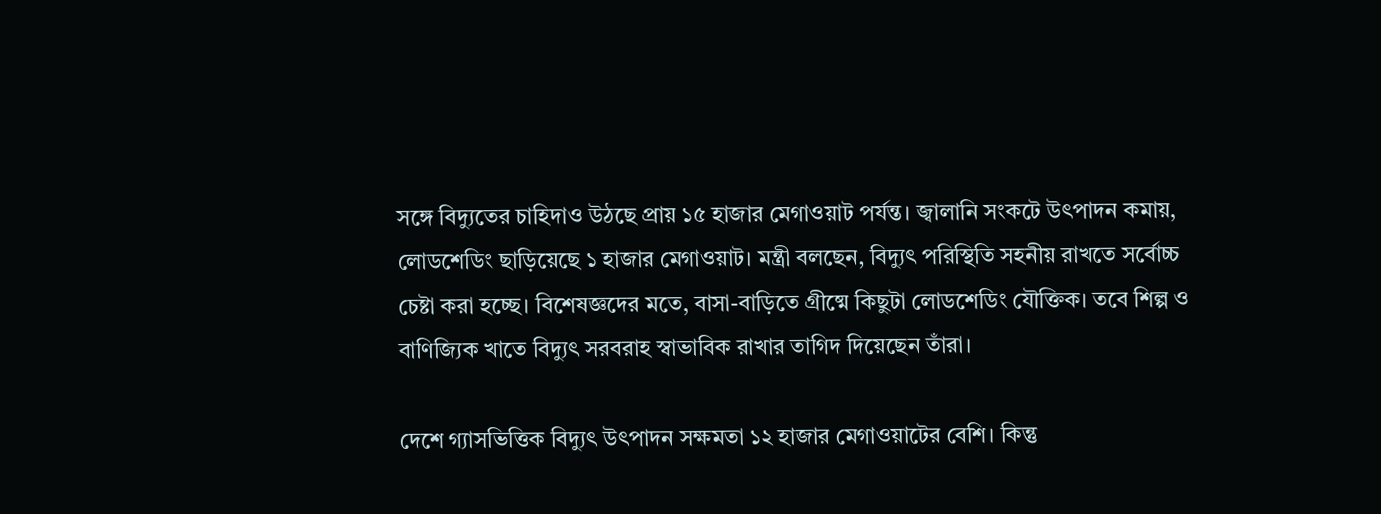সঙ্গে বিদ্যুতের চাহিদাও উঠছে প্রায় ১৫ হাজার মেগাওয়াট পর্যন্ত। জ্বালানি সংকটে উৎপাদন কমায়, লোডশেডিং ছাড়িয়েছে ১ হাজার মেগাওয়াট। মন্ত্রী বলছেন, বিদ্যুৎ পরিস্থিতি সহনীয় রাখতে সর্বোচ্চ চেষ্টা করা হচ্ছে। বিশেষজ্ঞদের মতে, বাসা-বাড়িতে গ্রীষ্মে কিছুটা লোডশেডিং যৌক্তিক। তবে শিল্প ও বাণিজ্যিক খাতে বিদ্যুৎ সরবরাহ স্বাভাবিক রাখার তাগিদ দিয়েছেন তাঁরা।

দেশে গ্যাসভিত্তিক বিদ্যুৎ উৎপাদন সক্ষমতা ১২ হাজার মেগাওয়াটের বেশি। কিন্তু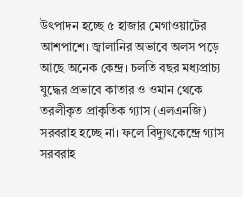উৎপাদন হচ্ছে ৫ হাজার মেগাওয়াটের আশপাশে। জ্বালানির অভাবে অলস পড়ে আছে অনেক কেন্দ্র। চলতি বছর মধ্যপ্রাচ্য যুদ্ধের প্রভাবে কাতার ও ওমান থেকে তরলীকৃত প্রাকৃতিক গ্যাস (এলএনজি) সরবরাহ হচ্ছে না। ফলে বিদ্যুৎকেন্দ্রে গ্যাস সরবরাহ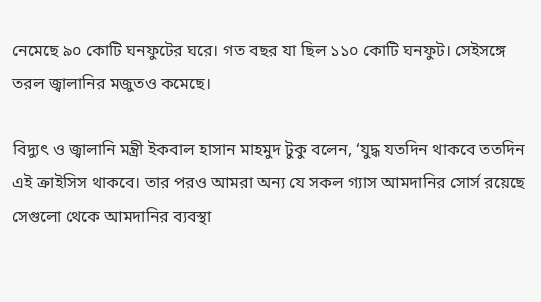নেমেছে ৯০ কোটি ঘনফুটের ঘরে। গত বছর যা ছিল ১১০ কোটি ঘনফুট। সেইসঙ্গে তরল জ্বালানির মজুতও কমেছে।

বিদ্যুৎ ও জ্বালানি মন্ত্রী ইকবাল হাসান মাহমুদ টুকু বলেন, ‘যুদ্ধ যতদিন থাকবে ততদিন এই ক্রাইসিস থাকবে। তার পরও আমরা অন্য যে সকল গ্যাস আমদানির সোর্স রয়েছে সেগুলো থেকে আমদানির ব্যবস্থা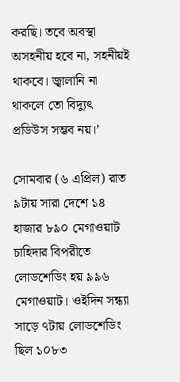করছি। তবে অবস্থা অসহনীয় হবে না, সহনীয়ই থাকবে। জ্বালানি না থাকলে তো বিদ্যুৎ প্রডিউস সম্ভব নয়।’

সোমবার (৬ এপ্রিল) রাত ৯টায় সারা দেশে ১৪ হাজার ৮৯০ মেগাওয়াট চাহিদার বিপরীতে লোডশেডিং হয় ৯৯৬ মেগাওয়াট। ওইদিন সন্ধ্যা সাড়ে ৭টায় লোডশেডিং ছিল ১০৮৩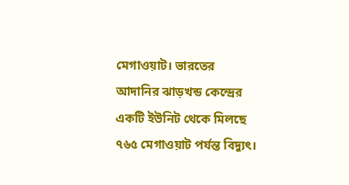মেগাওয়াট। ভারতের আদানির ঝাড়খন্ড কেন্দ্রের একটি ইউনিট থেকে মিলছে ৭৬৫ মেগাওয়াট পর্যন্ত বিদ্যুৎ।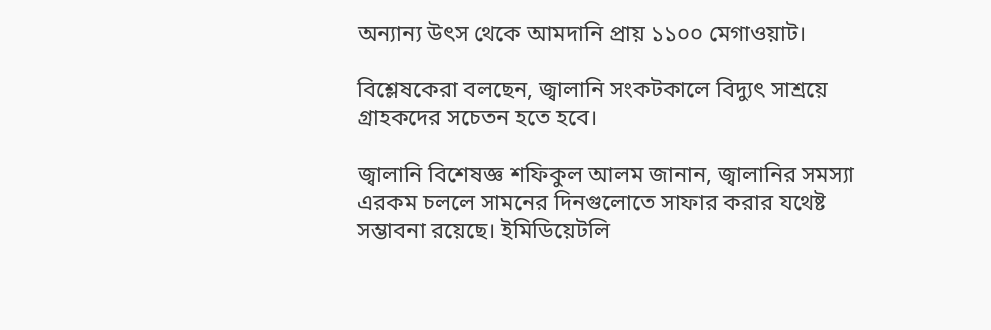অন্যান্য উৎস থেকে আমদানি প্রায় ১১০০ মেগাওয়াট।

বিশ্লেষকেরা বলছেন, জ্বালানি সংকটকালে বিদ্যুৎ সাশ্রয়ে গ্রাহকদের সচেতন হতে হবে।

জ্বালানি বিশেষজ্ঞ শফিকুল আলম জানান, জ্বালানির সমস্যা এরকম চললে সামনের দিনগুলোতে সাফার করার যথেষ্ট সম্ভাবনা রয়েছে। ইমিডিয়েটলি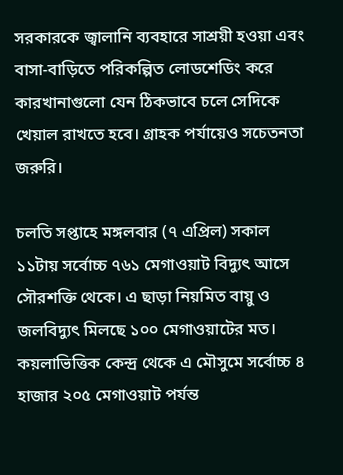সরকারকে জ্বালানি ব্যবহারে সাশ্রয়ী হওয়া এবং বাসা-বাড়িতে পরিকল্পিত লোডশেডিং করে কারখানাগুলো যেন ঠিকভাবে চলে সেদিকে খেয়াল রাখতে হবে। গ্রাহক পর্যায়েও সচেতনতা জরুরি।

চলতি সপ্তাহে মঙ্গলবার (৭ এপ্রিল) সকাল ১১টায় সর্বোচ্চ ৭৬১ মেগাওয়াট বিদ্যুৎ আসে সৌরশক্তি থেকে। এ ছাড়া নিয়মিত বায়ু ও জলবিদ্যুৎ মিলছে ১০০ মেগাওয়াটের মত। কয়লাভিত্তিক কেন্দ্র থেকে এ মৌসুমে সর্বোচ্চ ৪ হাজার ২০৫ মেগাওয়াট পর্যন্ত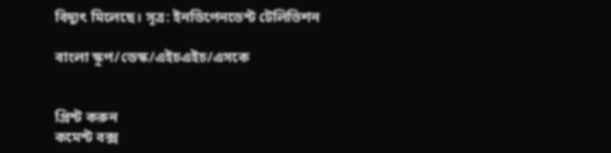বিদ্যুৎ মিলেছে। সূত্র: ইনডিপেনডেন্ট টেলিভিশন

বাংলা স্কুপ/ডেস্ক/এইচএইচ/এসকে


প্রিন্ট করুন
কমেন্ট বক্স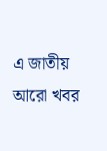এ জাতীয় আরো খবর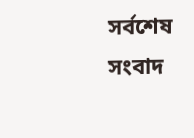সর্বশেষ সংবাদ